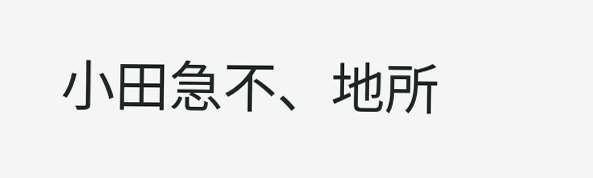小田急不、地所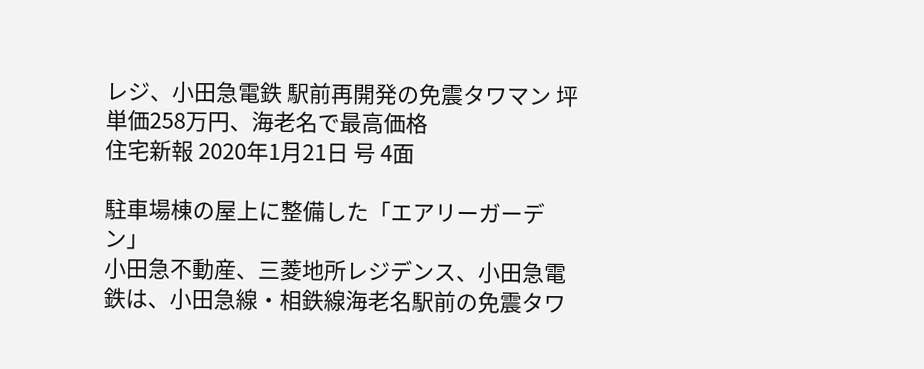レジ、小田急電鉄 駅前再開発の免震タワマン 坪単価258万円、海老名で最高価格
住宅新報 2020年1月21日 号 4面

駐車場棟の屋上に整備した「エアリーガーデン」
小田急不動産、三菱地所レジデンス、小田急電鉄は、小田急線・相鉄線海老名駅前の免震タワ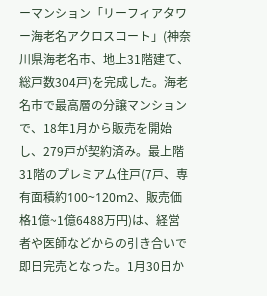ーマンション「リーフィアタワー海老名アクロスコート」(神奈川県海老名市、地上31階建て、総戸数304戸)を完成した。海老名市で最高層の分譲マンションで、18年1月から販売を開始し、279戸が契約済み。最上階31階のプレミアム住戸(7戸、専有面積約100~120m2、販売価格1億~1億6488万円)は、経営者や医師などからの引き合いで即日完売となった。1月30日か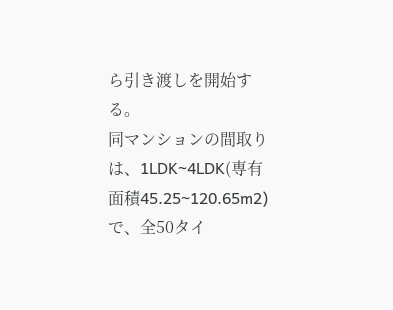ら引き渡しを開始する。
同マンションの間取りは、1LDK~4LDK(専有面積45.25~120.65m2)で、全50タイ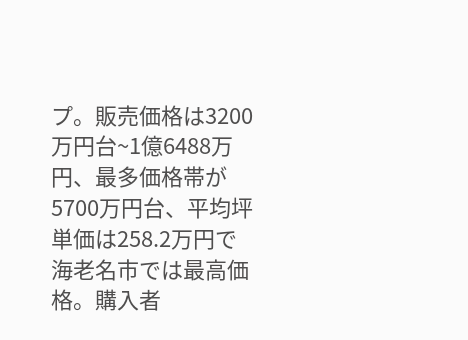プ。販売価格は3200万円台~1億6488万円、最多価格帯が5700万円台、平均坪単価は258.2万円で海老名市では最高価格。購入者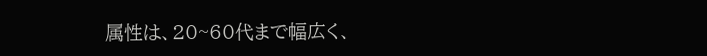属性は、20~60代まで幅広く、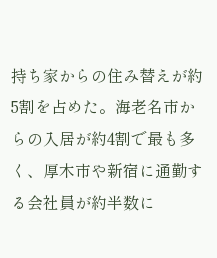持ち家からの住み替えが約5割を占めた。海老名市からの入居が約4割で最も多く、厚木市や新宿に通勤する会社員が約半数に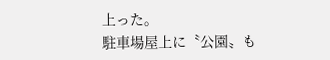上った。
駐車場屋上に〝公園〟も